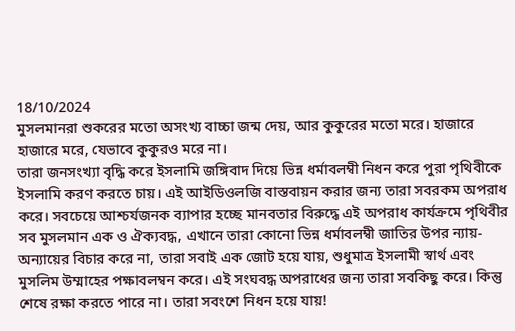18/10/2024
মুসলমানরা শুকরের মতো অসংখ্য বাচ্চা জন্ম দেয়, আর কুকুরের মতো মরে। হাজারে হাজারে মরে, যেভাবে কুকুরও মরে না।
তারা জনসংখ্যা বৃদ্ধি করে ইসলামি জঙ্গিবাদ দিয়ে ভিন্ন ধর্মাবলম্বী নিধন করে পুরা পৃথিবীকে ইসলামি করণ করতে চায়। এই আইডিওলজি বাস্তবায়ন করার জন্য তারা সবরকম অপরাধ করে। সবচেয়ে আশ্চর্যজনক ব্যাপার হচ্ছে মানবতার বিরুদ্ধে এই অপরাধ কার্যক্রমে পৃথিবীর সব মুসলমান এক ও ঐক্যবদ্ধ, এখানে তারা কোনো ভিন্ন ধর্মাবলম্বী জাতির উপর ন্যায়-অন্যায়ের বিচার করে না, তারা সবাই এক জোট হয়ে যায়, শুধুমাত্র ইসলামী স্বার্থ এবং মুসলিম উম্মাহের পক্ষাবলম্বন করে। এই সংঘবদ্ধ অপরাধের জন্য তারা সবকিছু করে। কিন্তু শেষে রক্ষা করতে পারে না। তারা সবংশে নিধন হয়ে যায়!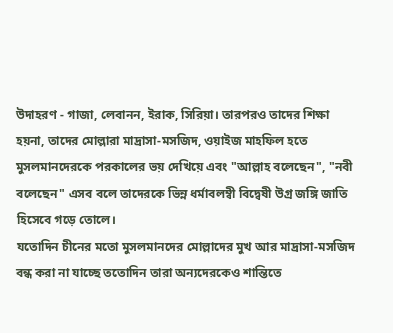উদাহরণ - গাজা, লেবানন, ইরাক, সিরিয়া। তারপরও তাদের শিক্ষা হয়না, তাদের মোল্লারা মাদ্রাসা-মসজিদ, ওয়াইজ মাহফিল হতে মুসলমানদেরকে পরকালের ভয় দেখিয়ে এবং "আল্লাহ বলেছেন", "নবী বলেছেন" এসব বলে তাদেরকে ভিন্ন ধর্মাবলম্বী বিদ্বেষী উগ্র জঙ্গি জাতি হিসেবে গড়ে তোলে।
যতোদিন চীনের মতো মুসলমানদের মোল্লাদের মুখ আর মাদ্রাসা-মসজিদ বন্ধ করা না যাচ্ছে ততোদিন তারা অন্যদেরকেও শান্তিতে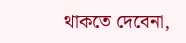থাকতে দেবেনা,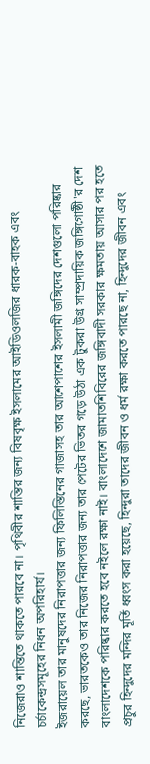নিজেরাও শান্তিতে থাকতে পারবে না। পৃথিবীর শান্তির জন্য বিষবৃক্ষ ইসলামের আইডিওলজির ধারক-বাহক এবং চর্চাকেন্দ্রসমূহের নিধন অপরিহার্য।
ইজরায়েল তার মানুষদের নিরাপত্তার জন্য ফিলিস্তিনের গাজাসহ তার আশেপাশের ইসলামী জঙ্গিদের দেশগুলো পরিষ্কার করছে, ভারতকেও তার নিজের নিরাপত্তার জন্য তার পেটের ভিতর গড়ে উঠা এক টুকরা উগ্র সাম্প্রদায়িক জঙ্গিগোষ্ঠী'র দেশ বাংলাদেশকে পরিষ্কার করতে হবে নইলে রক্ষা নাই। বাংলাদেশে জামাতশিবিরের জঙ্গিবাদী সরকার ক্ষমতায় আসার পর হতে প্রচুর হিন্দুদের মন্দির মূর্তি ধ্বংস করা হয়েছে, হিন্দুরা তাদের জীবন ও ধর্ম রক্ষা করতে পারছে না, হিন্দুদের জীবন এবং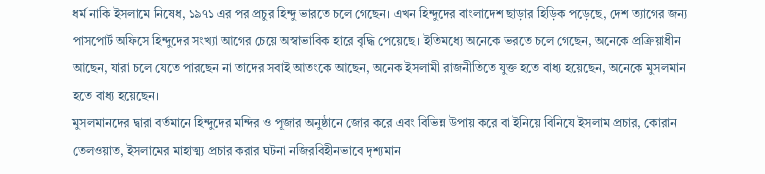ধর্ম নাকি ইসলামে নিষেধ, ১৯৭১ এর পর প্রচুর হিন্দু ভারতে চলে গেছেন। এখন হিন্দুদের বাংলাদেশ ছাড়ার হিড়িক পড়েছে, দেশ ত্যাগের জন্য পাসপোর্ট অফিসে হিন্দুদের সংখ্যা আগের চেয়ে অস্বাভাবিক হারে বৃদ্ধি পেয়েছে। ইতিমধ্যে অনেকে ভরতে চলে গেছেন, অনেকে প্রক্রিয়াধীন আছেন, যারা চলে যেতে পারছেন না তাদের সবাই আতংকে আছেন, অনেক ইসলামী রাজনীতিতে যুক্ত হতে বাধ্য হয়েছেন, অনেকে মুসলমান হতে বাধ্য হয়েছেন।
মুসলমানদের দ্বারা বর্তমানে হিন্দুদের মন্দির ও পূজার অনুষ্ঠানে জোর করে এবং বিভিন্ন উপায় করে বা ইনিয়ে বিনিযে ইসলাম প্রচার, কোরান তেলওয়াত, ইসলামের মাহাত্ম্য প্রচার করার ঘটনা নজিরবিহীনভাবে দৃশ্যমান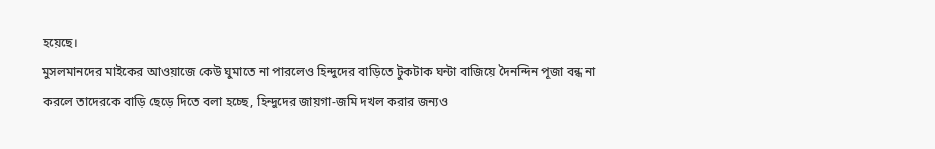হয়েছে।
মুসলমানদের মাইকের আওয়াজে কেউ ঘুমাতে না পারলেও হিন্দুদের বাড়িতে টুকটাক ঘন্টা বাজিয়ে দৈনন্দিন পূজা বন্ধ না করলে তাদেরকে বাড়ি ছেড়ে দিতে বলা হচ্ছে, হিন্দুদের জায়গা-জমি দখল করার জন্যও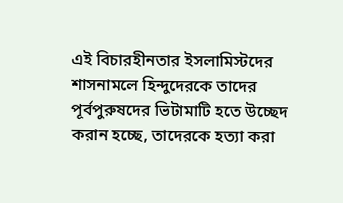এই বিচারহীনতার ইসলামিস্টদের শাসনামলে হিন্দুদেরকে তাদের পূর্বপুরুষদের ভিটামাটি হতে উচ্ছেদ করান হচ্ছে, তাদেরকে হত্যা করা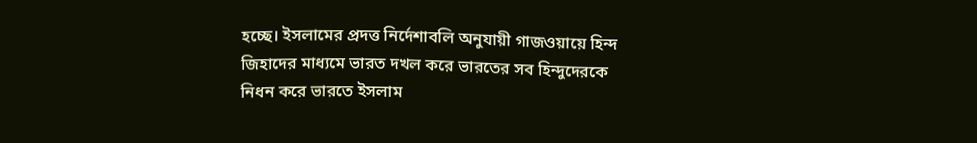হচ্ছে। ইসলামের প্রদত্ত নির্দেশাবলি অনুযায়ী গাজওয়ায়ে হিন্দ জিহাদের মাধ্যমে ভারত দখল করে ভারতের সব হিন্দুদেরকে নিধন করে ভারতে ইসলাম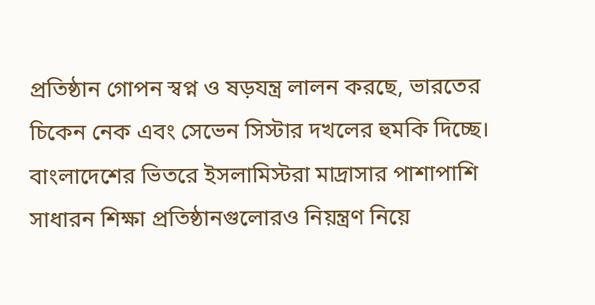প্রতিষ্ঠান গোপন স্বপ্ন ও ষড়যন্ত্র লালন করছে, ভারতের চিকেন নেক এবং সেভেন সিস্টার দখলের হুমকি দিচ্ছে। বাংলাদেশের ভিতরে ইসলামিস্টরা মাদ্রাসার পাশাপাশি সাধারন শিক্ষা প্রতিষ্ঠানগুলোরও নিয়ন্ত্রণ নিয়ে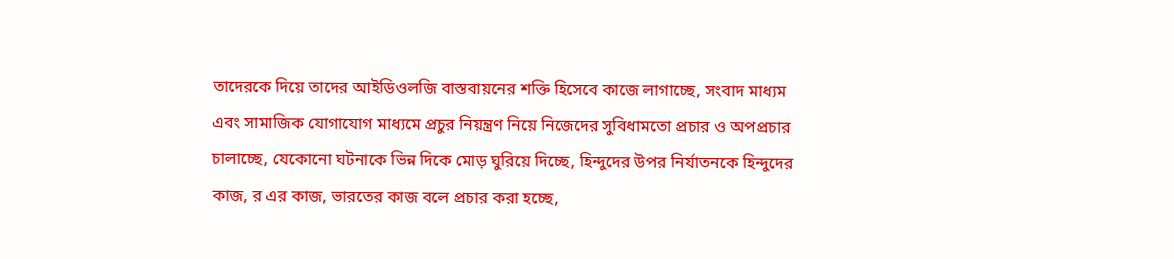তাদেরকে দিয়ে তাদের আইডিওলজি বাস্তবায়নের শক্তি হিসেবে কাজে লাগাচ্ছে, সংবাদ মাধ্যম এবং সামাজিক যোগাযোগ মাধ্যমে প্রচুর নিয়ন্ত্রণ নিয়ে নিজেদের সুবিধামতো প্রচার ও অপপ্রচার চালাচ্ছে, যেকোনো ঘটনাকে ভিন্ন দিকে মোড় ঘুরিয়ে দিচ্ছে, হিন্দুদের উপর নির্যাতনকে হিন্দুদের কাজ, র এর কাজ, ভারতের কাজ বলে প্রচার করা হচ্ছে,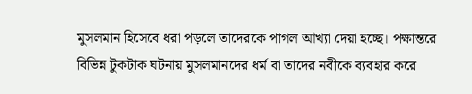মুসলমান হিসেবে ধরা পড়লে তাদেরকে পাগল আখ্যা দেয়া হচ্ছে। পক্ষান্তরে বিভিন্ন টুকটাক ঘটনায় মুসলমানদের ধর্ম বা তাদের নবীকে ব্যবহার করে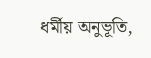ধর্মীয় অনুভূতি,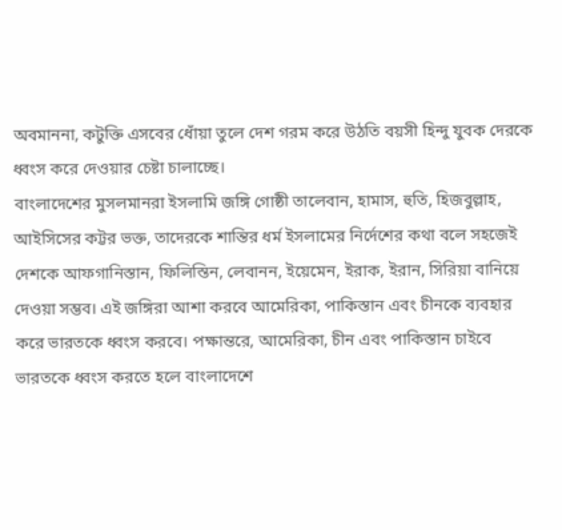অবমাননা, কটুক্তি এসবের ধোঁয়া তুলে দেশ গরম করে উঠতি বয়সী হিন্দু যুবক দেরকে ধ্বংস করে দেওয়ার চেষ্টা চালাচ্ছে।
বাংলাদেশের মুসলমানরা ইসলামি জঙ্গি গোষ্ঠী তালেবান, হামাস, হুতি, হিজবুল্লাহ, আইসিসের কট্টর ভক্ত, তাদেরকে শান্তির ধর্ম ইসলামের নির্দেশের কথা বলে সহজেই দেশকে আফগানিস্তান, ফিলিস্তিন, লেবানন, ইয়েমেন, ইরাক, ইরান, সিরিয়া বানিয়ে দেওয়া সম্ভব। এই জঙ্গিরা আশা করবে আমেরিকা, পাকিস্তান এবং চীনকে ব্যবহার করে ভারতকে ধ্বংস করবে। পক্ষান্তরে, আমেরিকা, চীন এবং পাকিস্তান চাইবে ভারতকে ধ্বংস করতে হলে বাংলাদেশে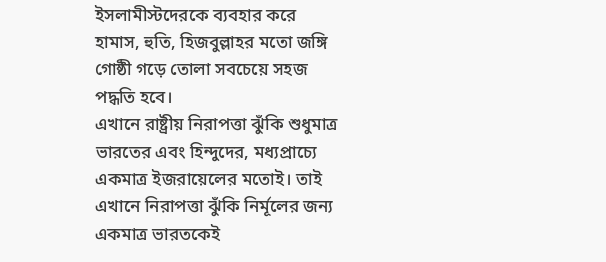ইসলামীস্টদেরকে ব্যবহার করে হামাস, হুতি, হিজবুল্লাহর মতো জঙ্গি গোষ্ঠী গড়ে তোলা সবচেয়ে সহজ পদ্ধতি হবে।
এখানে রাষ্ট্রীয় নিরাপত্তা ঝুঁকি শুধুমাত্র ভারতের এবং হিন্দুদের, মধ্যপ্রাচ্যে একমাত্র ইজরায়েলের মতোই। তাই এখানে নিরাপত্তা ঝুঁকি নির্মূলের জন্য একমাত্র ভারতকেই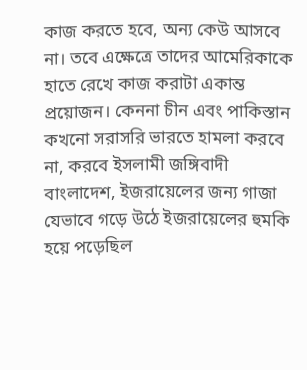কাজ করতে হবে, অন্য কেউ আসবে না। তবে এক্ষেত্রে তাদের আমেরিকাকে হাতে রেখে কাজ করাটা একান্ত প্রয়োজন। কেননা চীন এবং পাকিস্তান কখনো সরাসরি ভারতে হামলা করবে না, করবে ইসলামী জঙ্গিবাদী বাংলাদেশ, ইজরায়েলের জন্য গাজা যেভাবে গড়ে উঠে ইজরায়েলের হুমকি হয়ে পড়েছিল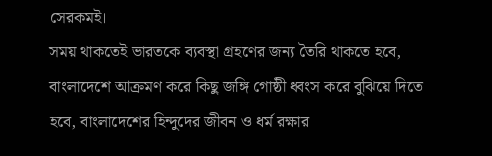সেরকমই।
সময় থাকতেই ভারতকে ব্যবস্থা গ্রহণের জন্য তৈরি থাকতে হবে, বাংলাদেশে আক্রমণ করে কিছু জঙ্গি গোষ্ঠী ধ্বংস করে বুঝিয়ে দিতে হবে, বাংলাদেশের হিন্দুদের জীবন ও ধর্ম রক্ষার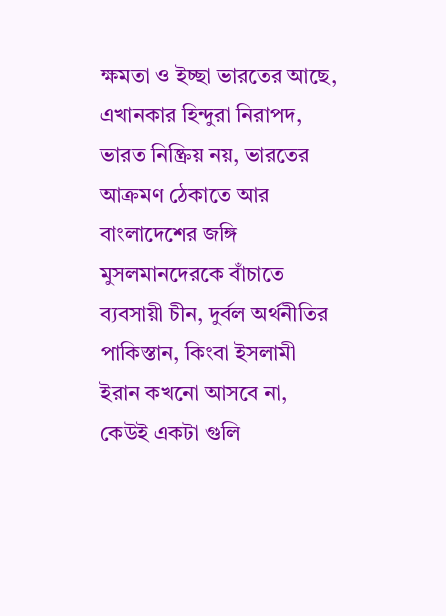ক্ষমতা ও ইচ্ছা ভারতের আছে, এখানকার হিন্দুরা নিরাপদ, ভারত নিষ্ক্রিয় নয়, ভারতের আক্রমণ ঠেকাতে আর বাংলাদেশের জঙ্গি মুসলমানদেরকে বাঁচাতে ব্যবসায়ী চীন, দুর্বল অর্থনীতির পাকিস্তান, কিংবা ইসলামী ইরান কখনো আসবে না, কেউই একটা গুলি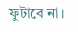ফুটাবে না।